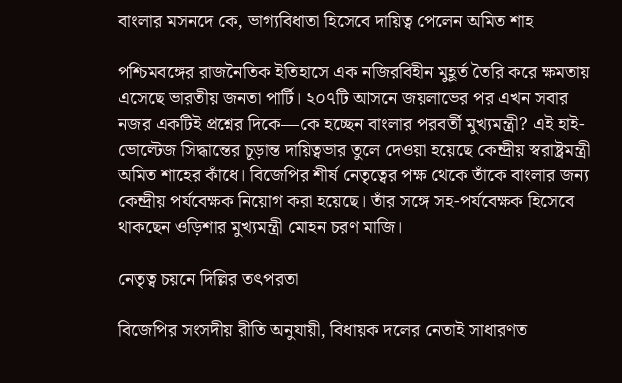বাংলার মসনদে কে, ভাগ্যবিধাতা হিসেবে দায়িত্ব পেলেন অমিত শাহ

পশ্চিমবঙ্গের রাজনৈতিক ইতিহাসে এক নজিরবিহীন মুহূর্ত তৈরি করে ক্ষমতায় এসেছে ভারতীয় জনতা পার্টি। ২০৭টি আসনে জয়লাভের পর এখন সবার নজর একটিই প্রশ্নের দিকে—কে হচ্ছেন বাংলার পরবর্তী মুখ্যমন্ত্রী? এই হাই-ভোল্টেজ সিদ্ধান্তের চূড়ান্ত দায়িত্বভার তুলে দেওয়া হয়েছে কেন্দ্রীয় স্বরাষ্ট্রমন্ত্রী অমিত শাহের কাঁধে। বিজেপির শীর্ষ নেতৃত্বের পক্ষ থেকে তাঁকে বাংলার জন্য কেন্দ্রীয় পর্যবেক্ষক নিয়োগ করা হয়েছে। তাঁর সঙ্গে সহ-পর্যবেক্ষক হিসেবে থাকছেন ওড়িশার মুখ্যমন্ত্রী মোহন চরণ মাজি।

নেতৃত্ব চয়নে দিল্লির তৎপরতা

বিজেপির সংসদীয় রীতি অনুযায়ী, বিধায়ক দলের নেতাই সাধারণত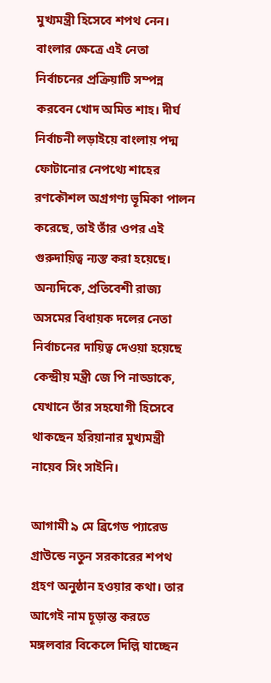মুখ্যমন্ত্রী হিসেবে শপথ নেন। বাংলার ক্ষেত্রে এই নেতা নির্বাচনের প্রক্রিয়াটি সম্পন্ন করবেন খোদ অমিত শাহ। দীর্ঘ নির্বাচনী লড়াইয়ে বাংলায় পদ্ম ফোটানোর নেপথ্যে শাহের রণকৌশল অগ্রগণ্য ভূমিকা পালন করেছে, তাই তাঁর ওপর এই গুরুদায়িত্ব ন্যস্ত করা হয়েছে। অন্যদিকে, প্রতিবেশী রাজ্য অসমের বিধায়ক দলের নেতা নির্বাচনের দায়িত্ব দেওয়া হয়েছে কেন্দ্রীয় মন্ত্রী জে পি নাড্ডাকে, যেখানে তাঁর সহযোগী হিসেবে থাকছেন হরিয়ানার মুখ্যমন্ত্রী নায়েব সিং সাইনি।

আগামী ৯ মে ব্রিগেড প্যারেড গ্রাউন্ডে নতুন সরকারের শপথ গ্রহণ অনুষ্ঠান হওয়ার কথা। তার আগেই নাম চূড়ান্ত করতে মঙ্গলবার বিকেলে দিল্লি যাচ্ছেন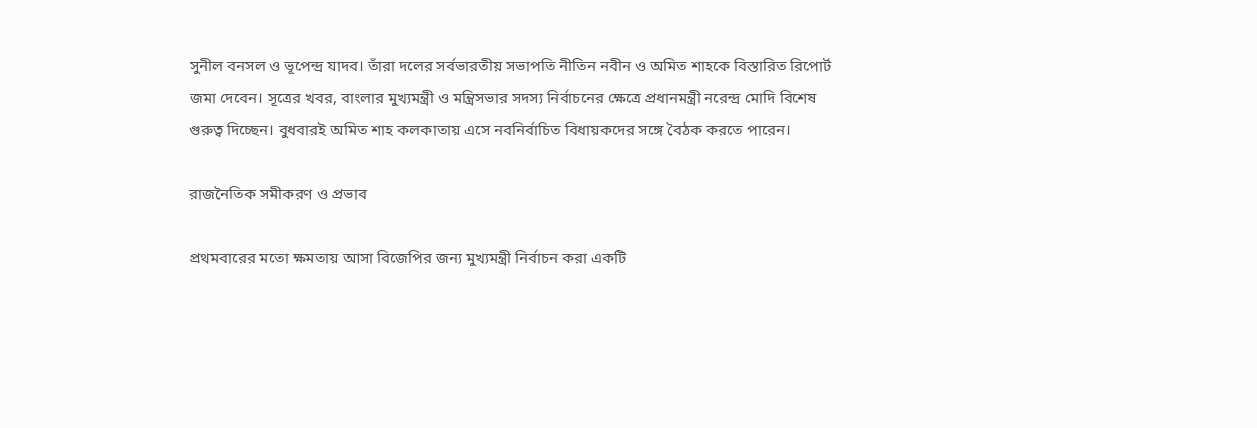সুনীল বনসল ও ভূপেন্দ্র যাদব। তাঁরা দলের সর্বভারতীয় সভাপতি নীতিন নবীন ও অমিত শাহকে বিস্তারিত রিপোর্ট জমা দেবেন। সূত্রের খবর, বাংলার মুখ্যমন্ত্রী ও মন্ত্রিসভার সদস্য নির্বাচনের ক্ষেত্রে প্রধানমন্ত্রী নরেন্দ্র মোদি বিশেষ গুরুত্ব দিচ্ছেন। বুধবারই অমিত শাহ কলকাতায় এসে নবনির্বাচিত বিধায়কদের সঙ্গে বৈঠক করতে পারেন।

রাজনৈতিক সমীকরণ ও প্রভাব

প্রথমবারের মতো ক্ষমতায় আসা বিজেপির জন্য মুখ্যমন্ত্রী নির্বাচন করা একটি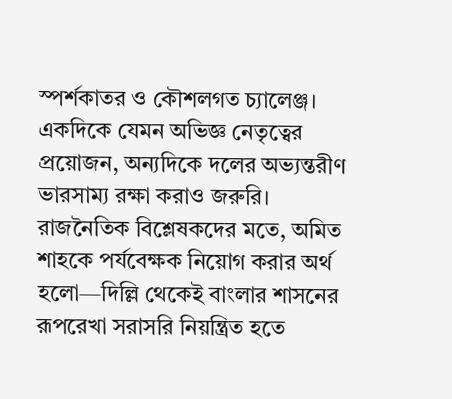স্পর্শকাতর ও কৌশলগত চ্যালেঞ্জ। একদিকে যেমন অভিজ্ঞ নেতৃত্বের প্রয়োজন, অন্যদিকে দলের অভ্যন্তরীণ ভারসাম্য রক্ষা করাও জরুরি। রাজনৈতিক বিশ্লেষকদের মতে, অমিত শাহকে পর্যবেক্ষক নিয়োগ করার অর্থ হলো—দিল্লি থেকেই বাংলার শাসনের রূপরেখা সরাসরি নিয়ন্ত্রিত হতে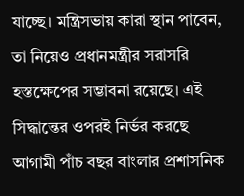যাচ্ছে। মন্ত্রিসভায় কারা স্থান পাবেন, তা নিয়েও প্রধানমন্ত্রীর সরাসরি হস্তক্ষেপের সম্ভাবনা রয়েছে। এই সিদ্ধান্তের ওপরই নির্ভর করছে আগামী পাঁচ বছর বাংলার প্রশাসনিক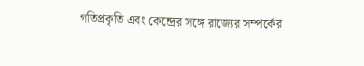গতিপ্রকৃতি এবং কেন্দ্রের সঙ্গে রাজ্যের সম্পর্কের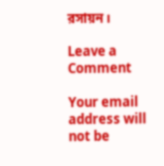রসায়ন।

Leave a Comment

Your email address will not be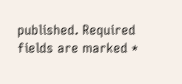published. Required fields are marked *